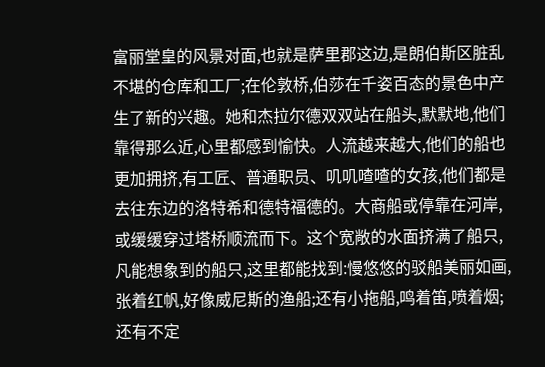富丽堂皇的风景对面,也就是萨里郡这边,是朗伯斯区脏乱不堪的仓库和工厂;在伦敦桥,伯莎在千姿百态的景色中产生了新的兴趣。她和杰拉尔德双双站在船头,默默地,他们靠得那么近,心里都感到愉快。人流越来越大,他们的船也更加拥挤,有工匠、普通职员、叽叽喳喳的女孩,他们都是去往东边的洛特希和德特福德的。大商船或停靠在河岸,或缓缓穿过塔桥顺流而下。这个宽敞的水面挤满了船只,凡能想象到的船只,这里都能找到:慢悠悠的驳船美丽如画,张着红帆,好像威尼斯的渔船;还有小拖船,鸣着笛,喷着烟;还有不定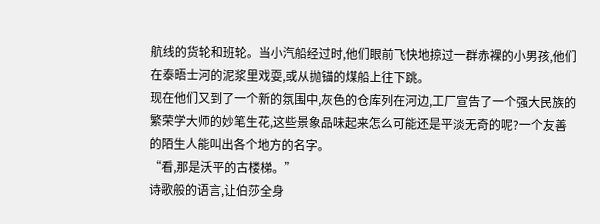航线的货轮和班轮。当小汽船经过时,他们眼前飞快地掠过一群赤裸的小男孩,他们在泰晤士河的泥浆里戏耍,或从抛锚的煤船上往下跳。
现在他们又到了一个新的氛围中,灰色的仓库列在河边,工厂宣告了一个强大民族的繁荣学大师的妙笔生花,这些景象品味起来怎么可能还是平淡无奇的呢?一个友善的陌生人能叫出各个地方的名字。
“看,那是沃平的古楼梯。”
诗歌般的语言,让伯莎全身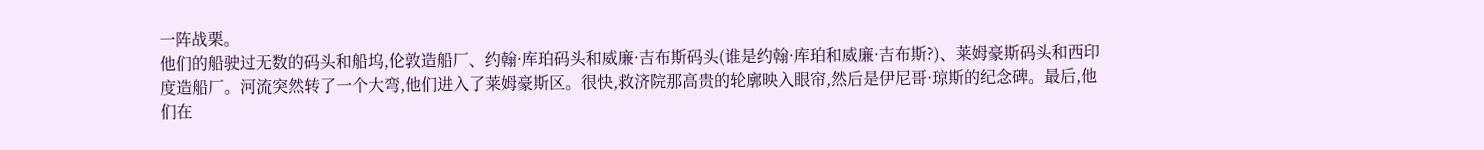一阵战栗。
他们的船驶过无数的码头和船坞,伦敦造船厂、约翰·库珀码头和威廉·吉布斯码头(谁是约翰·库珀和威廉·吉布斯?)、莱姆豪斯码头和西印度造船厂。河流突然转了一个大弯,他们进入了莱姆豪斯区。很快,救济院那高贵的轮廓映入眼帘,然后是伊尼哥·琼斯的纪念碑。最后,他们在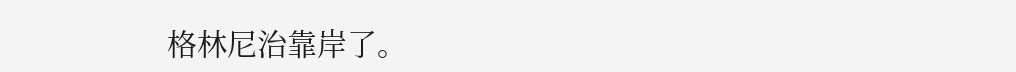格林尼治靠岸了。